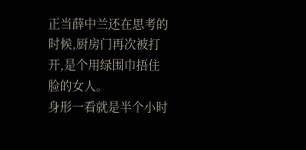正当薛中兰还在思考的时候,厨房门再次被打开,是个用绿围巾捂住脸的女人。
身形一看就是半个小时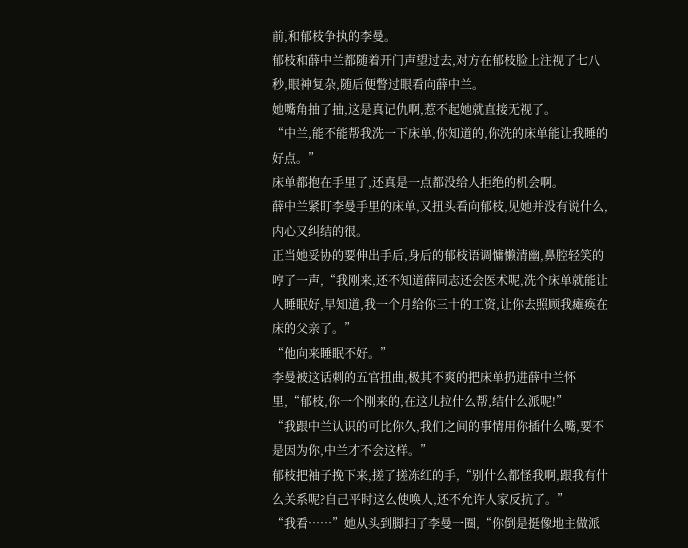前,和郁枝争执的李曼。
郁枝和薛中兰都随着开门声望过去,对方在郁枝脸上注视了七八秒,眼神复杂,随后便瞥过眼看向薛中兰。
她嘴角抽了抽,这是真记仇啊,惹不起她就直接无视了。
“中兰,能不能帮我洗一下床单,你知道的,你洗的床单能让我睡的好点。”
床单都抱在手里了,还真是一点都没给人拒绝的机会啊。
薛中兰紧盯李曼手里的床单,又扭头看向郁枝,见她并没有说什么,内心又纠结的很。
正当她妥协的要伸出手后,身后的郁枝语调慵懒清幽,鼻腔轻笑的哼了一声,“我刚来,还不知道薛同志还会医术呢,洗个床单就能让人睡眠好,早知道,我一个月给你三十的工资,让你去照顾我瘫痪在床的父亲了。”
“他向来睡眠不好。”
李曼被这话刺的五官扭曲,极其不爽的把床单扔进薛中兰怀里,“郁枝,你一个刚来的,在这儿拉什么帮,结什么派呢!”
“我跟中兰认识的可比你久,我们之间的事情用你插什么嘴,要不是因为你,中兰才不会这样。”
郁枝把袖子挽下来,搓了搓冻红的手,“别什么都怪我啊,跟我有什么关系呢?自己平时这么使唤人,还不允许人家反抗了。”
“我看……”她从头到脚扫了李曼一圈,“你倒是挺像地主做派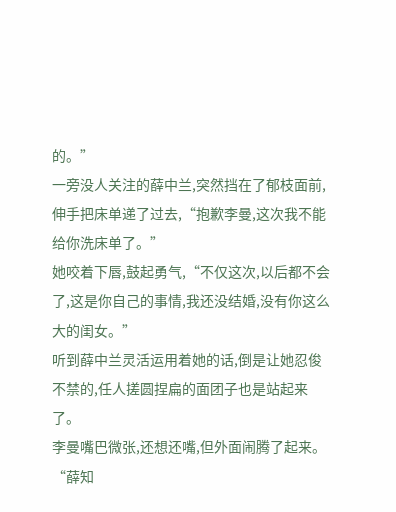的。”
一旁没人关注的薛中兰,突然挡在了郁枝面前,伸手把床单递了过去,“抱歉李曼,这次我不能给你洗床单了。”
她咬着下唇,鼓起勇气,“不仅这次,以后都不会了,这是你自己的事情,我还没结婚,没有你这么大的闺女。”
听到薛中兰灵活运用着她的话,倒是让她忍俊不禁的,任人搓圆捏扁的面团子也是站起来了。
李曼嘴巴微张,还想还嘴,但外面闹腾了起来。
“薛知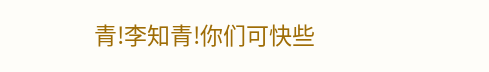青!李知青!你们可快些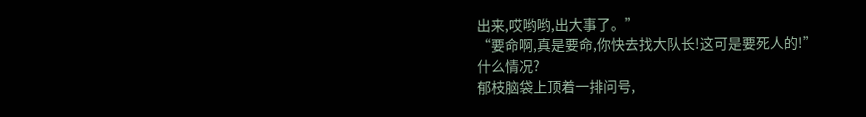出来,哎哟哟,出大事了。”
“要命啊,真是要命,你快去找大队长!这可是要死人的!”
什么情况?
郁枝脑袋上顶着一排问号,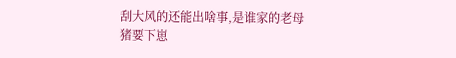刮大风的还能出啥事,是谁家的老母猪要下崽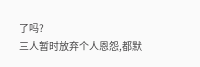了吗?
三人暂时放弃个人恩怨,都默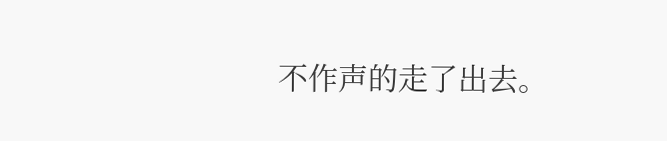不作声的走了出去。